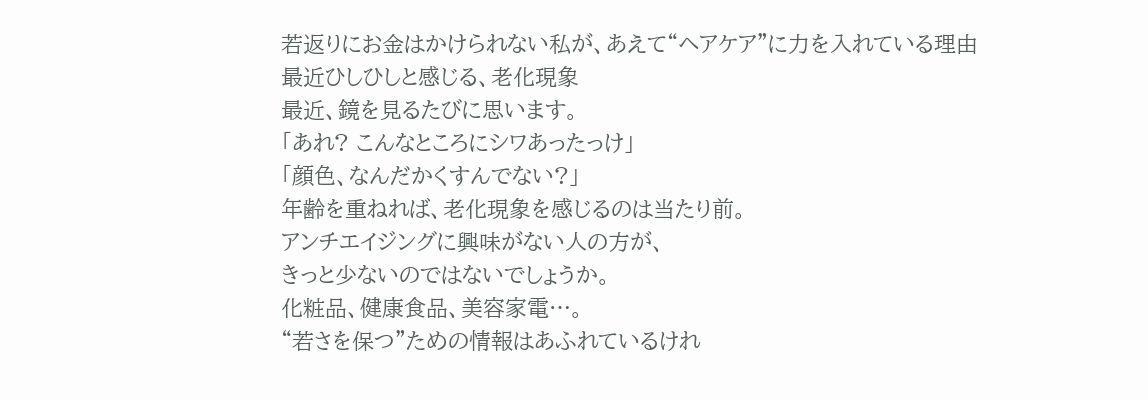若返りにお金はかけられない私が、あえて“ヘアケア”に力を入れている理由
最近ひしひしと感じる、老化現象
最近、鏡を見るたびに思います。
「あれ? こんなところにシワあったっけ」
「顔色、なんだかくすんでない?」
年齢を重ねれば、老化現象を感じるのは当たり前。
アンチエイジングに興味がない人の方が、
きっと少ないのではないでしょうか。
化粧品、健康食品、美容家電…。
“若さを保つ”ための情報はあふれているけれ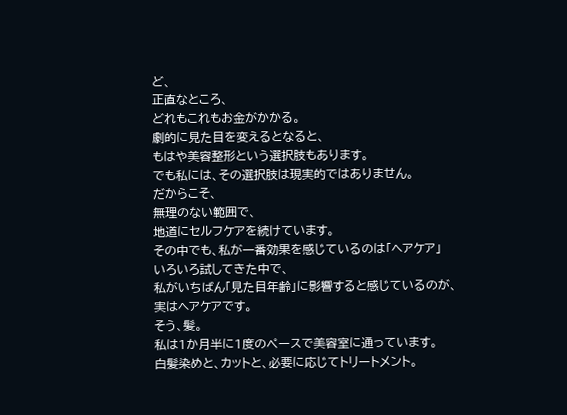ど、
正直なところ、
どれもこれもお金がかかる。
劇的に見た目を変えるとなると、
もはや美容整形という選択肢もあります。
でも私には、その選択肢は現実的ではありません。
だからこそ、
無理のない範囲で、
地道にセルフケアを続けています。
その中でも、私が一番効果を感じているのは「ヘアケア」
いろいろ試してきた中で、
私がいちばん「見た目年齢」に影響すると感じているのが、
実はヘアケアです。
そう、髪。
私は1か月半に1度のペースで美容室に通っています。
白髪染めと、カットと、必要に応じてトリートメント。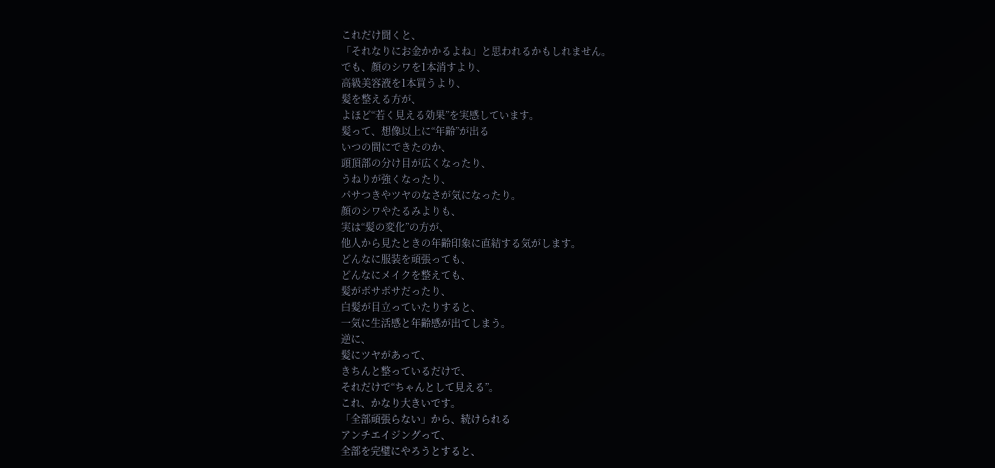これだけ聞くと、
「それなりにお金かかるよね」と思われるかもしれません。
でも、顔のシワを1本消すより、
高級美容液を1本買うより、
髪を整える方が、
よほど“若く見える効果”を実感しています。
髪って、想像以上に“年齢”が出る
いつの間にできたのか、
頭頂部の分け目が広くなったり、
うねりが強くなったり、
パサつきやツヤのなさが気になったり。
顔のシワやたるみよりも、
実は“髪の変化”の方が、
他人から見たときの年齢印象に直結する気がします。
どんなに服装を頑張っても、
どんなにメイクを整えても、
髪がボサボサだったり、
白髪が目立っていたりすると、
一気に生活感と年齢感が出てしまう。
逆に、
髪にツヤがあって、
きちんと整っているだけで、
それだけで“ちゃんとして見える”。
これ、かなり大きいです。
「全部頑張らない」から、続けられる
アンチエイジングって、
全部を完璧にやろうとすると、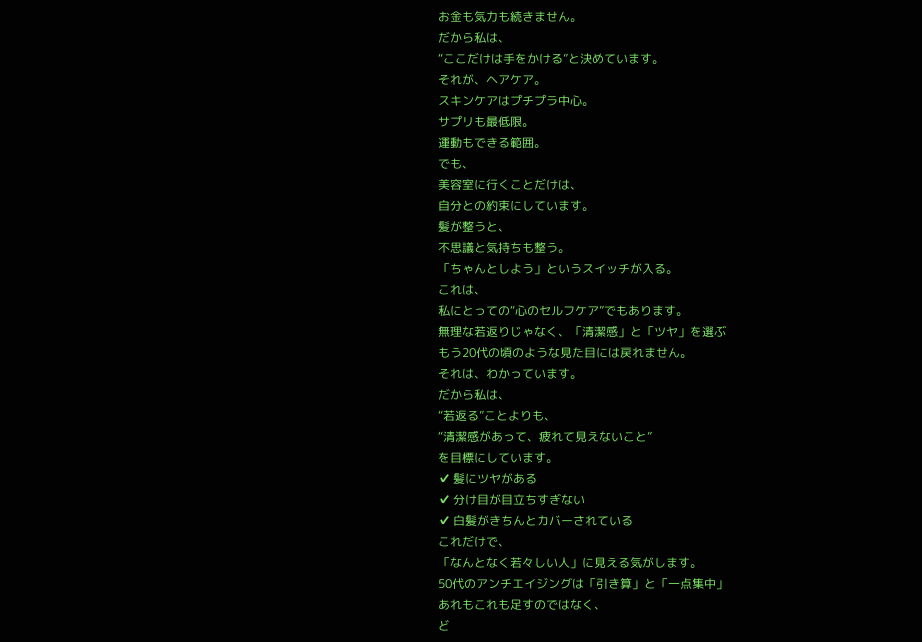お金も気力も続きません。
だから私は、
“ここだけは手をかける”と決めています。
それが、ヘアケア。
スキンケアはプチプラ中心。
サプリも最低限。
運動もできる範囲。
でも、
美容室に行くことだけは、
自分との約束にしています。
髪が整うと、
不思議と気持ちも整う。
「ちゃんとしよう」というスイッチが入る。
これは、
私にとっての“心のセルフケア”でもあります。
無理な若返りじゃなく、「清潔感」と「ツヤ」を選ぶ
もう20代の頃のような見た目には戻れません。
それは、わかっています。
だから私は、
“若返る”ことよりも、
“清潔感があって、疲れて見えないこと”
を目標にしています。
✔ 髪にツヤがある
✔ 分け目が目立ちすぎない
✔ 白髪がきちんとカバーされている
これだけで、
「なんとなく若々しい人」に見える気がします。
50代のアンチエイジングは「引き算」と「一点集中」
あれもこれも足すのではなく、
ど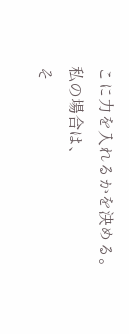こに力を入れるかを決める。
私の場合は、
そ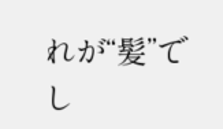れが“髪”でし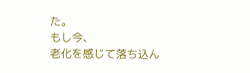た。
もし今、
老化を感じて落ち込ん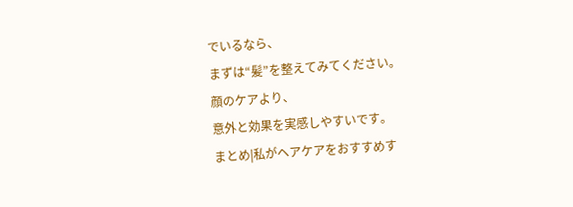でいるなら、
まずは“髪”を整えてみてください。
顔のケアより、
意外と効果を実感しやすいです。
まとめ|私がヘアケアをおすすめす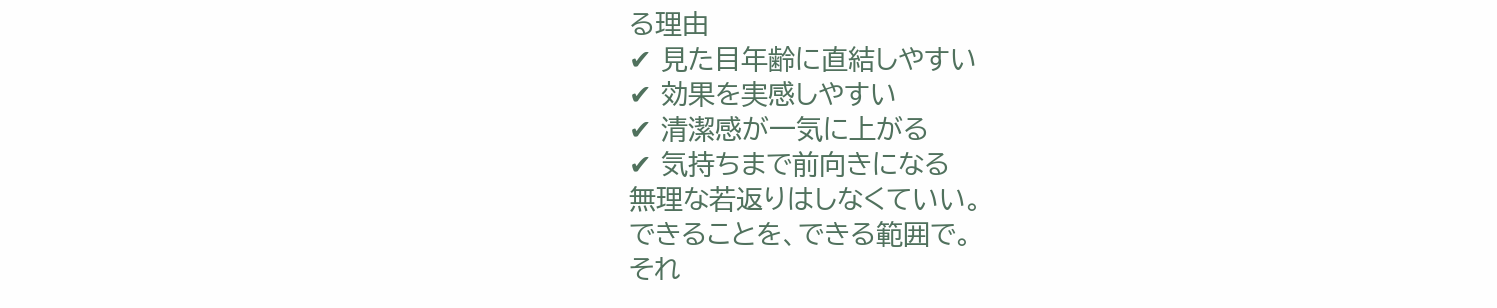る理由
✔ 見た目年齢に直結しやすい
✔ 効果を実感しやすい
✔ 清潔感が一気に上がる
✔ 気持ちまで前向きになる
無理な若返りはしなくていい。
できることを、できる範囲で。
それ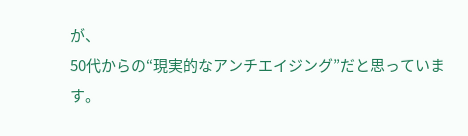が、
50代からの“現実的なアンチエイジング”だと思っています。